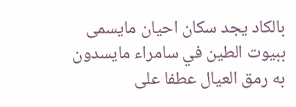بالكاد يجد سكان احيان مايسمى ببيوت الطين في سامراء مايسدون به رمق العيال عطفا على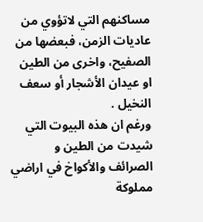مساكنهم التي لاتؤوي من عاديات الزمن، فبعضها من الصفيح، واخرى من الطين او عيدان الأشجار أو سعف النخيل .
ورغم ان هذه البيوت التي شيدت من الطين و الصرائف والأكواخ في اراضي مملوكة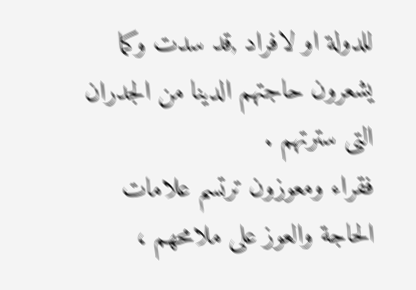للدولة او لافراد ,قد سدت وكما يشعرون حاجتهم الدينا من الجدران التى سترتهم .
فقراء ومعوزون ترتسم علامات الحاجة والعوز على ملامحهم ،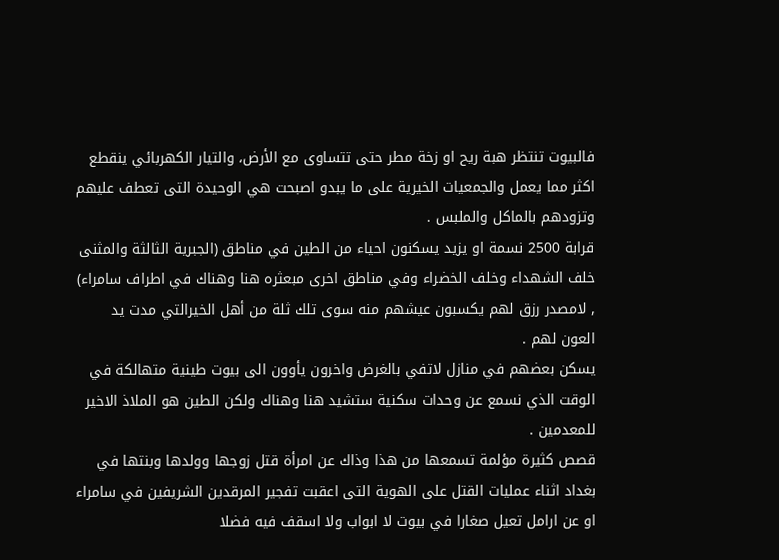فالبيوت تنتظر هبة ريح او زخة مطر حتى تتساوى مع الأرض، والتيار الكهربائي ينقطع اكثر مما يعمل والجمعيات الخيرية على ما يبدو اصبحت هي الوحيدة التى تعطف عليهم وتزودهم بالماكل والملبس .
قرابة 2500 نسمة او يزيد يسكنون احياء من الطين في مناطق (الجبرية الثالثة والمثنى خلف الشهداء وخلف الخضراء وفي مناطق اخرى مبعثره هنا وهناك في اطراف سامراء) , لامصدر رزق لهم يكسبون عيشهم منه سوى تلك ثلة من أهل الخيرالتي مدت يد العون لهم .
يسكن بعضهم في منازل لاتفي بالغرض واخرون يأوون الى بيوت طينية متهالكة في الوقت الذي نسمع عن وحدات سكنية ستشيد هنا وهناك ولكن الطين هو الملاذ الاخير للمعدمين .
قصص كثيرة مؤلمة تسمعها من هذا وذاك عن امرأة قتل زوجها وولدها وبنتها في بغداد اثناء عمليات القتل على الهوية التى اعقبت تفجير المرقدين الشريفين في سامراء
او عن ارامل تعيل صغارا في بيوت لا ابواب ولا اسقف فيه فضلا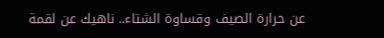عن حرارة الصيف وقساوة الشتاء.. ناهيك عن لقمة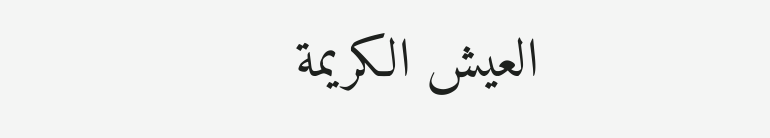العيش الكريمة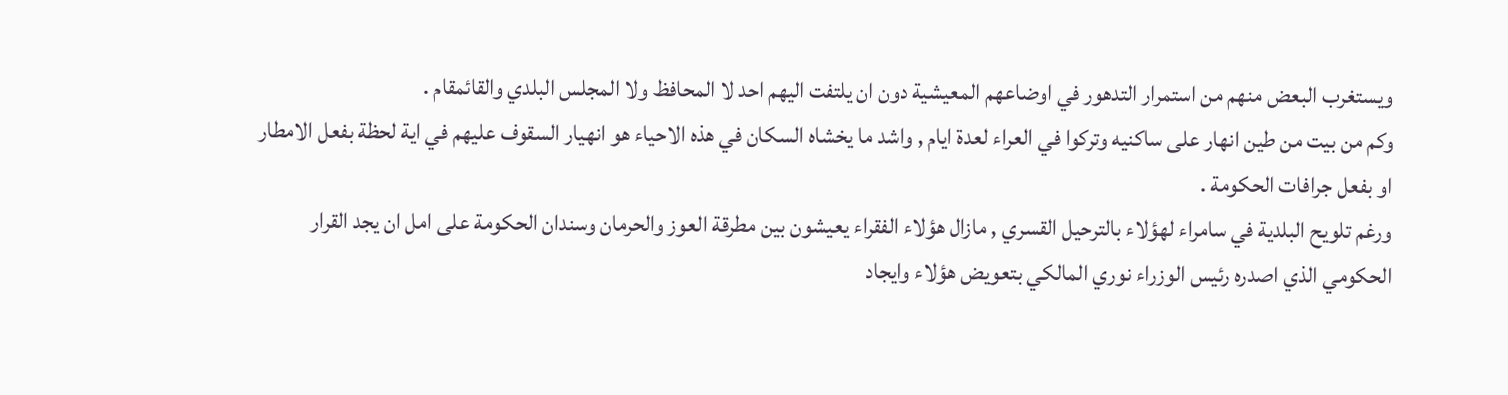ويستغرب البعض منهم من استمرار التدهور في اوضاعهم المعيشية دون ان يلتفت اليهم احد لا المحافظ ولا المجلس البلدي والقائمقام .
وكم من بيت من طين انهار على ساكنيه وتركوا في العراء لعدة ايام , واشد ما يخشاه السكان في هذه الاحياء هو انهيار السقوف عليهم في اية لحظة بفعل الامطار او بفعل جرافات الحكومة .
ورغم تلويح البلدية في سامراء لهؤلاء بالترحيل القسري , مازال هؤلاء الفقراء يعيشون بين مطرقة العوز والحرمان وسندان الحكومة على امل ان يجد القرار الحكومي الذي اصدره رئيس الوزراء نوري المالكي بتعويض هؤلاء وايجاد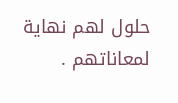حلول لهم نهاية لمعاناتهم .